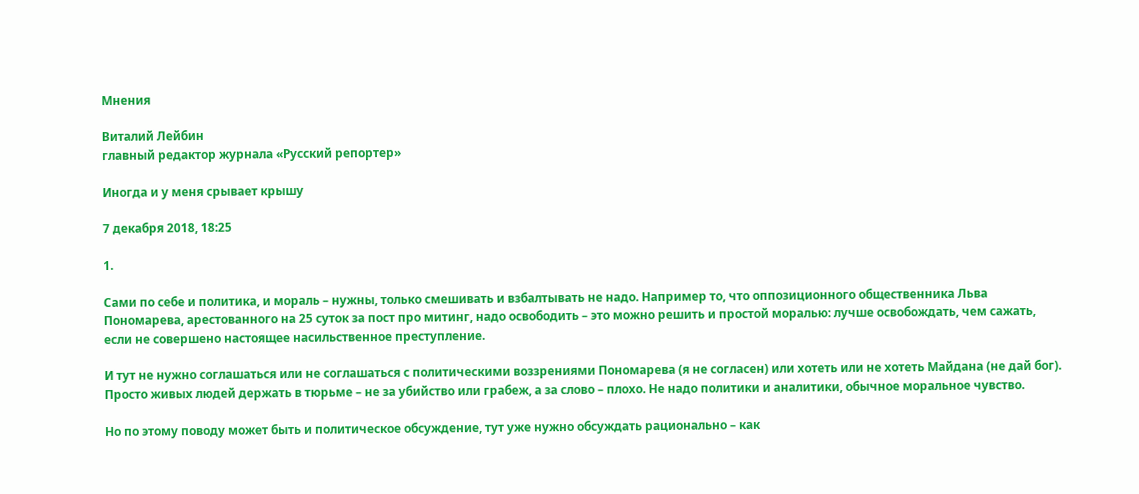Мнения

Виталий Лейбин
главный редактор журнала «Русский репортер»

Иногда и у меня срывает крышу

7 декабря 2018, 18:25

1.

Сами по себе и политика, и мораль – нужны, только смешивать и взбалтывать не надо. Например то, что оппозиционного общественника Льва Пономарева, арестованного на 25 суток за пост про митинг, надо освободить – это можно решить и простой моралью: лучше освобождать, чем сажать, если не совершено настоящее насильственное преступление.

И тут не нужно соглашаться или не соглашаться с политическими воззрениями Пономарева (я не согласен) или хотеть или не хотеть Майдана (не дай бог). Просто живых людей держать в тюрьме – не за убийство или грабеж, а за слово – плохо. Не надо политики и аналитики, обычное моральное чувство.

Но по этому поводу может быть и политическое обсуждение, тут уже нужно обсуждать рационально – как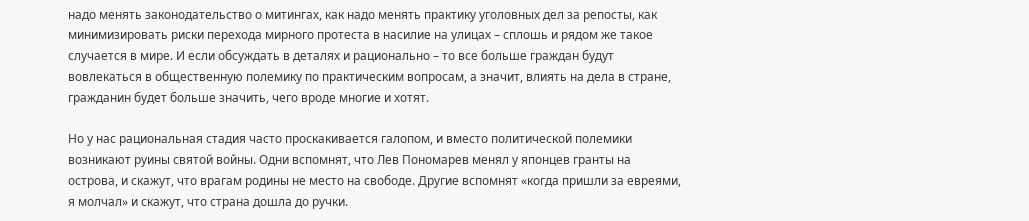надо менять законодательство о митингах, как надо менять практику уголовных дел за репосты, как минимизировать риски перехода мирного протеста в насилие на улицах – сплошь и рядом же такое случается в мире. И если обсуждать в деталях и рационально – то все больше граждан будут вовлекаться в общественную полемику по практическим вопросам, а значит, влиять на дела в стране, гражданин будет больше значить, чего вроде многие и хотят.

Но у нас рациональная стадия часто проскакивается галопом, и вместо политической полемики возникают руины святой войны. Одни вспомнят, что Лев Пономарев менял у японцев гранты на острова, и скажут, что врагам родины не место на свободе. Другие вспомнят «когда пришли за евреями, я молчал» и скажут, что страна дошла до ручки.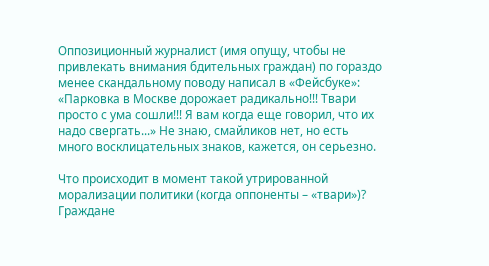Оппозиционный журналист (имя опущу, чтобы не привлекать внимания бдительных граждан) по гораздо менее скандальному поводу написал в «Фейсбуке»: «Парковка в Москве дорожает радикально!!! Твари просто с ума сошли!!! Я вам когда еще говорил, что их надо свергать...» Не знаю, смайликов нет, но есть много восклицательных знаков, кажется, он серьезно.

Что происходит в момент такой утрированной морализации политики (когда оппоненты – «твари»)? Граждане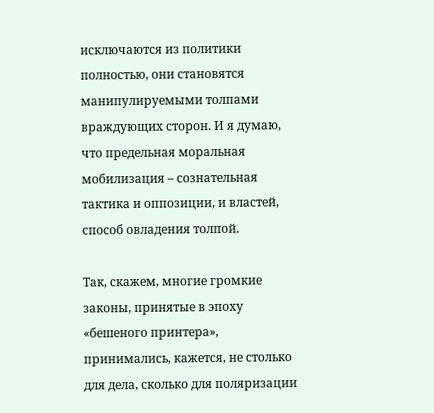исключаются из политики полностью, они становятся манипулируемыми толпами враждующих сторон. И я думаю, что предельная моральная мобилизация – сознательная тактика и оппозиции, и властей, способ овладения толпой.

Так, скажем, многие громкие законы, принятые в эпоху «бешеного принтера», принимались, кажется, не столько для дела, сколько для поляризации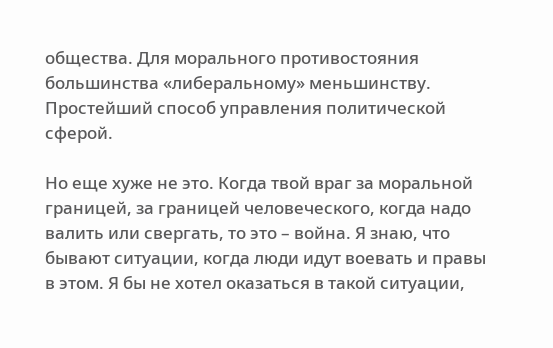общества. Для морального противостояния большинства «либеральному» меньшинству. Простейший способ управления политической сферой.

Но еще хуже не это. Когда твой враг за моральной границей, за границей человеческого, когда надо валить или свергать, то это – война. Я знаю, что бывают ситуации, когда люди идут воевать и правы в этом. Я бы не хотел оказаться в такой ситуации,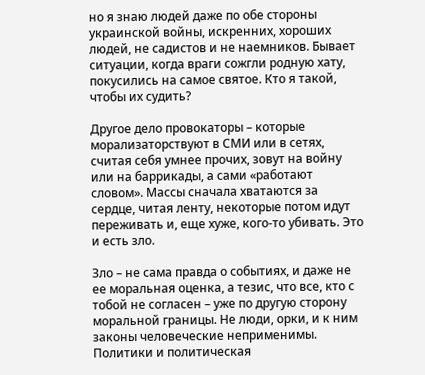но я знаю людей даже по обе стороны украинской войны, искренних, хороших людей, не садистов и не наемников. Бывает ситуации, когда враги сожгли родную хату, покусились на самое святое. Кто я такой, чтобы их судить?

Другое дело провокаторы – которые морализаторствуют в СМИ или в сетях, считая себя умнее прочих, зовут на войну или на баррикады, а сами «работают словом». Массы сначала хватаются за сердце, читая ленту, некоторые потом идут переживать и, еще хуже, кого-то убивать. Это и есть зло.

Зло – не сама правда о событиях, и даже не ее моральная оценка, а тезис, что все, кто с тобой не согласен – уже по другую сторону моральной границы. Не люди, орки, и к ним законы человеческие неприменимы. Политики и политическая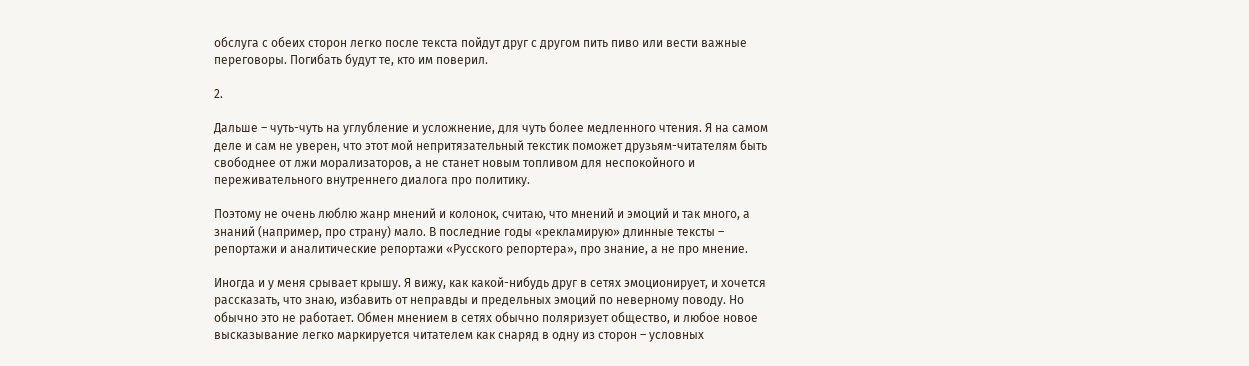обслуга с обеих сторон легко после текста пойдут друг с другом пить пиво или вести важные переговоры. Погибать будут те, кто им поверил.

2.

Дальше – чуть-чуть на углубление и усложнение, для чуть более медленного чтения. Я на самом деле и сам не уверен, что этот мой непритязательный текстик поможет друзьям-читателям быть свободнее от лжи морализаторов, а не станет новым топливом для неспокойного и переживательного внутреннего диалога про политику.

Поэтому не очень люблю жанр мнений и колонок, считаю, что мнений и эмоций и так много, а знаний (например, про страну) мало. В последние годы «рекламирую» длинные тексты – репортажи и аналитические репортажи «Русского репортера», про знание, а не про мнение.

Иногда и у меня срывает крышу. Я вижу, как какой-нибудь друг в сетях эмоционирует, и хочется рассказать, что знаю, избавить от неправды и предельных эмоций по неверному поводу. Но обычно это не работает. Обмен мнением в сетях обычно поляризует общество, и любое новое высказывание легко маркируется читателем как снаряд в одну из сторон – условных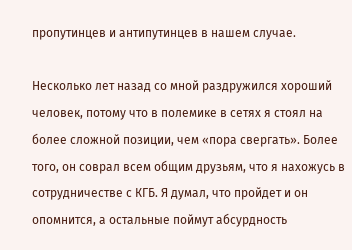пропутинцев и антипутинцев в нашем случае.

Несколько лет назад со мной раздружился хороший человек, потому что в полемике в сетях я стоял на более сложной позиции, чем «пора свергать». Более того, он соврал всем общим друзьям, что я нахожусь в сотрудничестве с КГБ. Я думал, что пройдет и он опомнится, а остальные поймут абсурдность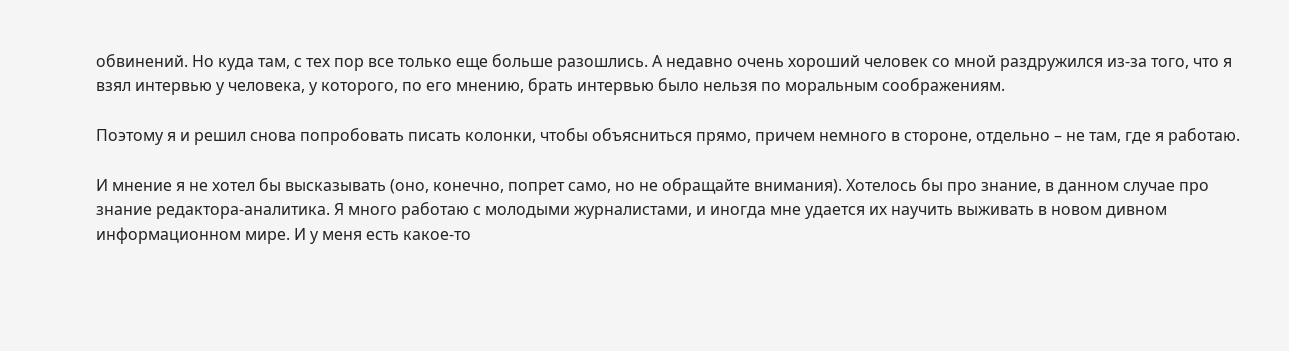обвинений. Но куда там, с тех пор все только еще больше разошлись. А недавно очень хороший человек со мной раздружился из-за того, что я взял интервью у человека, у которого, по его мнению, брать интервью было нельзя по моральным соображениям.

Поэтому я и решил снова попробовать писать колонки, чтобы объясниться прямо, причем немного в стороне, отдельно – не там, где я работаю.

И мнение я не хотел бы высказывать (оно, конечно, попрет само, но не обращайте внимания). Хотелось бы про знание, в данном случае про знание редактора-аналитика. Я много работаю с молодыми журналистами, и иногда мне удается их научить выживать в новом дивном информационном мире. И у меня есть какое-то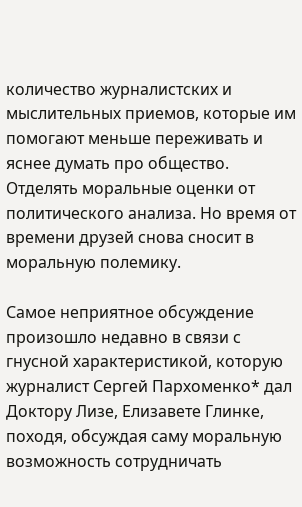количество журналистских и мыслительных приемов, которые им помогают меньше переживать и яснее думать про общество. Отделять моральные оценки от политического анализа. Но время от времени друзей снова сносит в моральную полемику.

Самое неприятное обсуждение произошло недавно в связи с гнусной характеристикой, которую журналист Сергей Пархоменко* дал Доктору Лизе, Елизавете Глинке, походя, обсуждая саму моральную возможность сотрудничать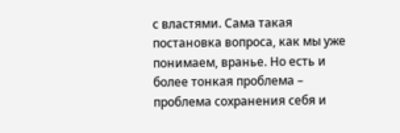с властями. Сама такая постановка вопроса, как мы уже понимаем, вранье. Но есть и более тонкая проблема – проблема сохранения себя и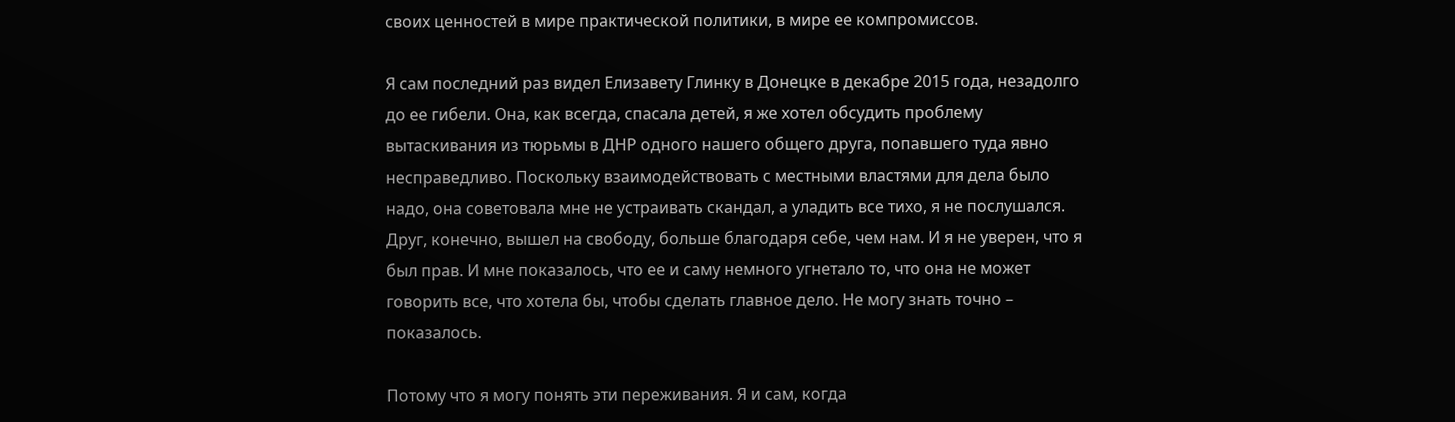своих ценностей в мире практической политики, в мире ее компромиссов.

Я сам последний раз видел Елизавету Глинку в Донецке в декабре 2015 года, незадолго до ее гибели. Она, как всегда, спасала детей, я же хотел обсудить проблему вытаскивания из тюрьмы в ДНР одного нашего общего друга, попавшего туда явно несправедливо. Поскольку взаимодействовать с местными властями для дела было надо, она советовала мне не устраивать скандал, а уладить все тихо, я не послушался. Друг, конечно, вышел на свободу, больше благодаря себе, чем нам. И я не уверен, что я был прав. И мне показалось, что ее и саму немного угнетало то, что она не может говорить все, что хотела бы, чтобы сделать главное дело. Не могу знать точно – показалось.

Потому что я могу понять эти переживания. Я и сам, когда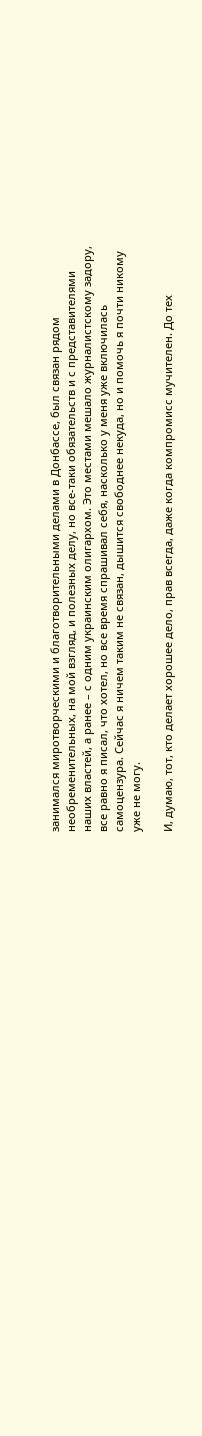занимался миротворческими и благотворительными делами в Донбассе, был связан рядом необременительных, на мой взгляд, и полезных делу, но все-таки обязательств и с представителями наших властей, а ранее – с одним украинским олигархом. Это местами мешало журналистскому задору, все равно я писал, что хотел, но все время спрашивал себя, насколько у меня уже включилась самоцензура. Сейчас я ничем таким не связан, дышится свободнее некуда, но и помочь я почти никому уже не могу.

И, думаю, тот, кто делает хорошее дело, прав всегда, даже когда компромисс мучителен. До тех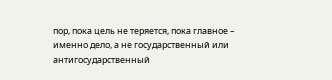пор, пока цель не теряется, пока главное – именно дело, а не государственный или антигосударственный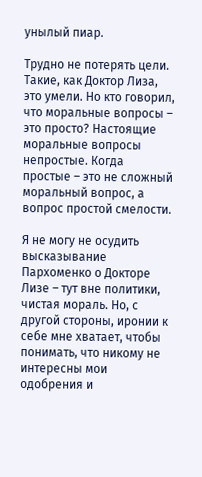унылый пиар.

Трудно не потерять цели. Такие, как Доктор Лиза, это умели. Но кто говорил, что моральные вопросы – это просто? Настоящие моральные вопросы непростые. Когда простые – это не сложный моральный вопрос, а вопрос простой смелости.

Я не могу не осудить высказывание Пархоменко о Докторе Лизе – тут вне политики, чистая мораль. Но, с другой стороны, иронии к себе мне хватает, чтобы понимать, что никому не интересны мои одобрения и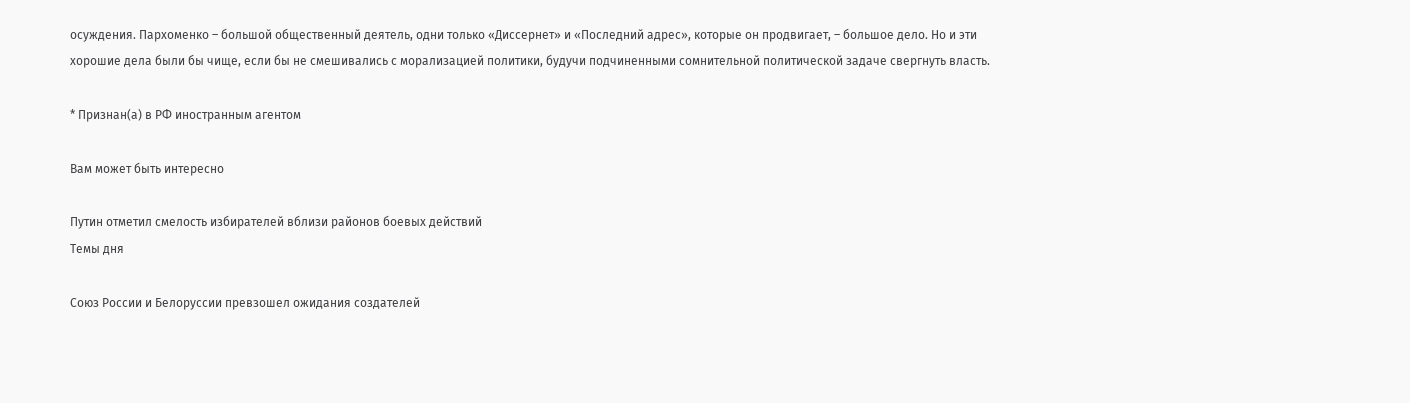осуждения. Пархоменко – большой общественный деятель, одни только «Диссернет» и «Последний адрес», которые он продвигает, – большое дело. Но и эти хорошие дела были бы чище, если бы не смешивались с морализацией политики, будучи подчиненными сомнительной политической задаче свергнуть власть.

* Признан(а) в РФ иностранным агентом

Вам может быть интересно

Путин отметил смелость избирателей вблизи районов боевых действий
Темы дня

Союз России и Белоруссии превзошел ожидания создателей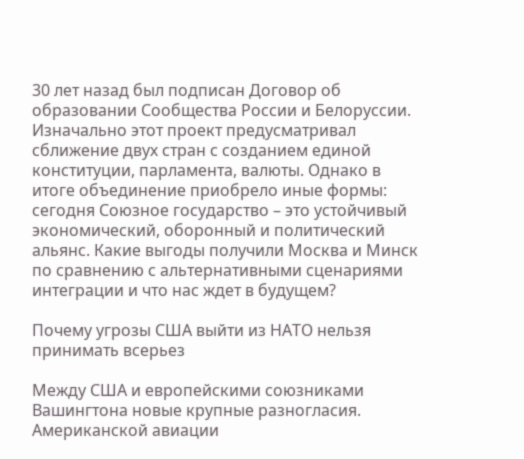30 лет назад был подписан Договор об образовании Сообщества России и Белоруссии. Изначально этот проект предусматривал сближение двух стран с созданием единой конституции, парламента, валюты. Однако в итоге объединение приобрело иные формы: сегодня Союзное государство – это устойчивый экономический, оборонный и политический альянс. Какие выгоды получили Москва и Минск по сравнению с альтернативными сценариями интеграции и что нас ждет в будущем?

Почему угрозы США выйти из НАТО нельзя принимать всерьез

Между США и европейскими союзниками Вашингтона новые крупные разногласия. Американской авиации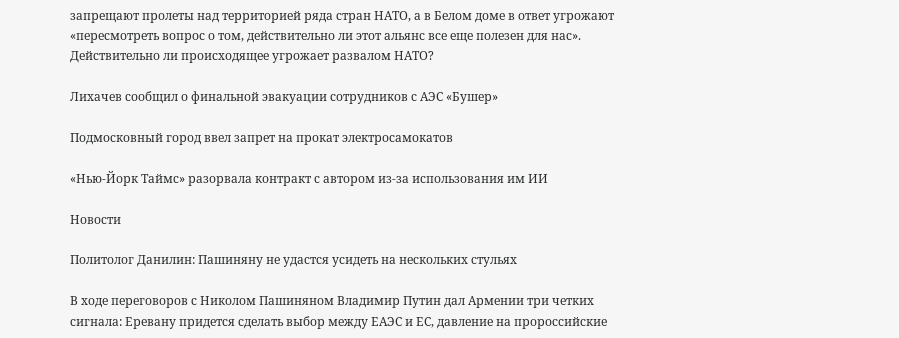запрещают пролеты над территорией ряда стран НАТО, а в Белом доме в ответ угрожают «пересмотреть вопрос о том, действительно ли этот альянс все еще полезен для нас». Действительно ли происходящее угрожает развалом НАТО?

Лихачев сообщил о финальной эвакуации сотрудников с АЭС «Бушер»

Подмосковный город ввел запрет на прокат электросамокатов

«Нью-Йорк Таймс» разорвала контракт с автором из-за использования им ИИ

Новости

Политолог Данилин: Пашиняну не удастся усидеть на нескольких стульях

В ходе переговоров с Николом Пашиняном Владимир Путин дал Армении три четких сигнала: Еревану придется сделать выбор между ЕАЭС и ЕС, давление на пророссийские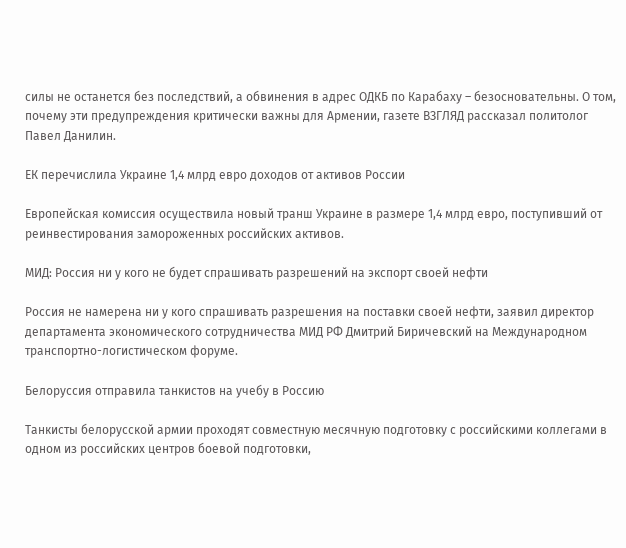силы не останется без последствий, а обвинения в адрес ОДКБ по Карабаху – безосновательны. О том, почему эти предупреждения критически важны для Армении, газете ВЗГЛЯД рассказал политолог Павел Данилин.

ЕК перечислила Украине 1,4 млрд евро доходов от активов России

Европейская комиссия осуществила новый транш Украине в размере 1,4 млрд евро, поступивший от реинвестирования замороженных российских активов.

МИД: Россия ни у кого не будет спрашивать разрешений на экспорт своей нефти

Россия не намерена ни у кого спрашивать разрешения на поставки своей нефти, заявил директор департамента экономического сотрудничества МИД РФ Дмитрий Биричевский на Международном транспортно-логистическом форуме.

Белоруссия отправила танкистов на учебу в Россию

Танкисты белорусской армии проходят совместную месячную подготовку с российскими коллегами в одном из российских центров боевой подготовки,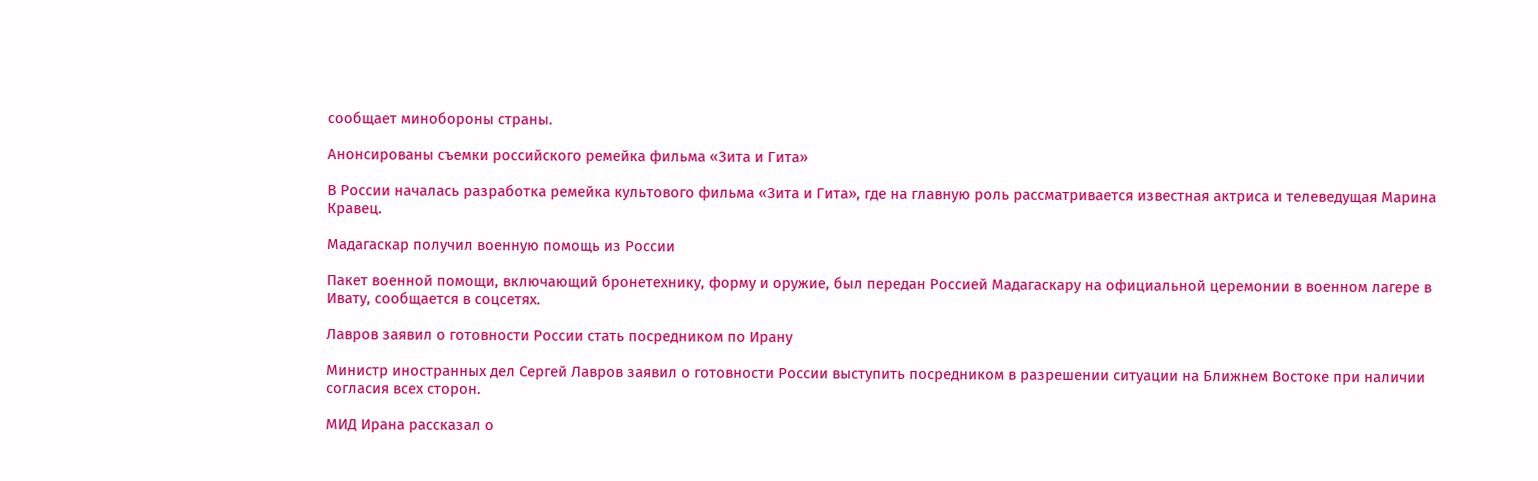сообщает минобороны страны.

Анонсированы съемки российского ремейка фильма «Зита и Гита»

В России началась разработка ремейка культового фильма «Зита и Гита», где на главную роль рассматривается известная актриса и телеведущая Марина Кравец.

Мадагаскар получил военную помощь из России

Пакет военной помощи, включающий бронетехнику, форму и оружие, был передан Россией Мадагаскару на официальной церемонии в военном лагере в Ивату, сообщается в соцсетях.

Лавров заявил о готовности России стать посредником по Ирану

Министр иностранных дел Сергей Лавров заявил о готовности России выступить посредником в разрешении ситуации на Ближнем Востоке при наличии согласия всех сторон.

МИД Ирана рассказал о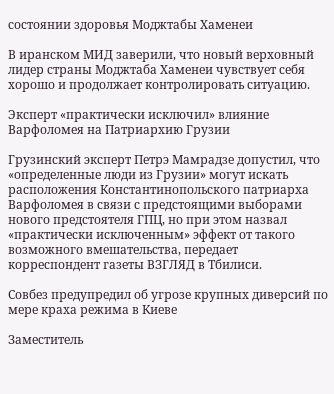состоянии здоровья Моджтабы Хаменеи

В иранском МИД заверили, что новый верховный лидер страны Моджтаба Хаменеи чувствует себя хорошо и продолжает контролировать ситуацию.

Эксперт «практически исключил» влияние Варфоломея на Патриархию Грузии

Грузинский эксперт Петрэ Мамрадзе допустил, что «определенные люди из Грузии» могут искать расположения Константинопольского патриарха Варфоломея в связи с предстоящими выборами нового предстоятеля ГПЦ, но при этом назвал «практически исключенным» эффект от такого возможного вмешательства, передает корреспондент газеты ВЗГЛЯД в Тбилиси.

Совбез предупредил об угрозе крупных диверсий по мере краха режима в Киеве

Заместитель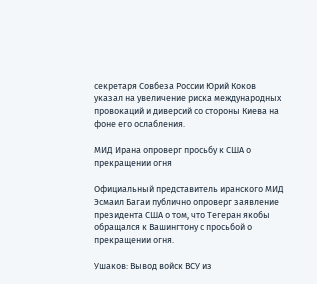секретаря Совбеза России Юрий Коков указал на увеличение риска международных провокаций и диверсий со стороны Киева на фоне его ослабления.

МИД Ирана опроверг просьбу к США о прекращении огня

Официальный представитель иранского МИД Эсмаил Багаи публично опроверг заявление президента США о том, что Тегеран якобы обращался к Вашингтону с просьбой о прекращении огня.

Ушаков: Вывод войск ВСУ из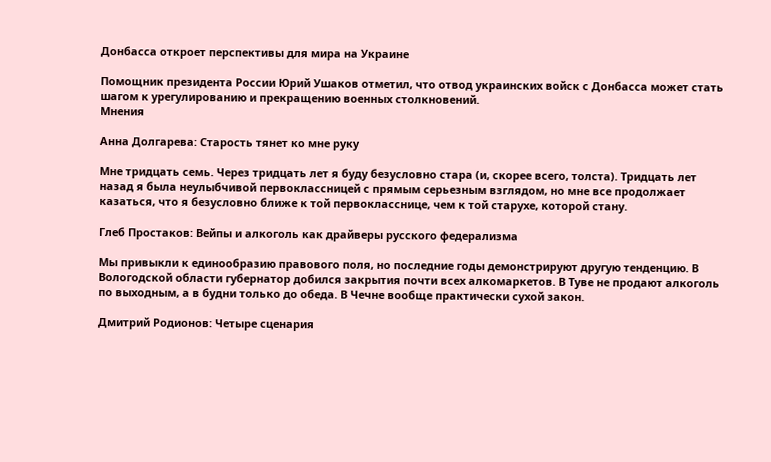Донбасса откроет перспективы для мира на Украине

Помощник президента России Юрий Ушаков отметил, что отвод украинских войск с Донбасса может стать шагом к урегулированию и прекращению военных столкновений.
Мнения

Анна Долгарева: Старость тянет ко мне руку

Мне тридцать семь. Через тридцать лет я буду безусловно стара (и, скорее всего, толста). Тридцать лет назад я была неулыбчивой первоклассницей с прямым серьезным взглядом, но мне все продолжает казаться, что я безусловно ближе к той первокласснице, чем к той старухе, которой стану.

Глеб Простаков: Вейпы и алкоголь как драйверы русского федерализма

Мы привыкли к единообразию правового поля, но последние годы демонстрируют другую тенденцию. В Вологодской области губернатор добился закрытия почти всех алкомаркетов. В Туве не продают алкоголь по выходным, а в будни только до обеда. В Чечне вообще практически сухой закон.

Дмитрий Родионов: Четыре сценария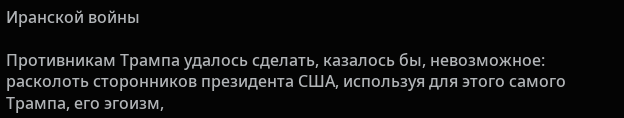Иранской войны

Противникам Трампа удалось сделать, казалось бы, невозможное: расколоть сторонников президента США, используя для этого самого Трампа, его эгоизм,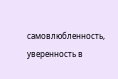самовлюбленность, уверенность в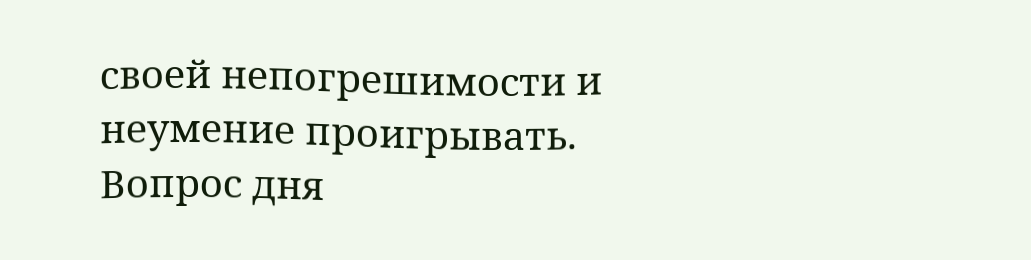своей непогрешимости и неумение проигрывать.
Вопрос дня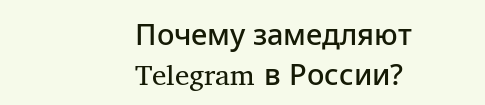Почему замедляют Telegram в России?